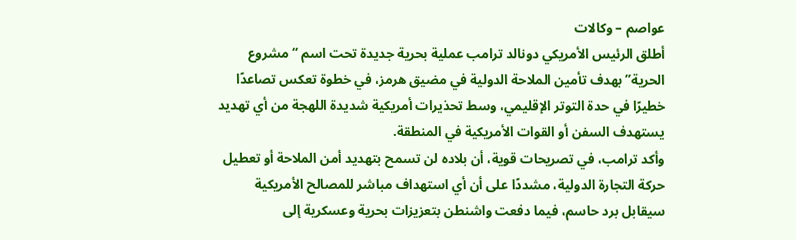عواصم – وكالات
أطلق الرئيس الأمريكي دونالد ترامب عملية بحرية جديدة تحت اسم “مشروع الحرية” بهدف تأمين الملاحة الدولية في مضيق هرمز، في خطوة تعكس تصاعدًا خطيرًا في حدة التوتر الإقليمي، وسط تحذيرات أمريكية شديدة اللهجة من أي تهديد يستهدف السفن أو القوات الأمريكية في المنطقة.
وأكد ترامب، في تصريحات قوية، أن بلاده لن تسمح بتهديد أمن الملاحة أو تعطيل حركة التجارة الدولية، مشددًا على أن أي استهداف مباشر للمصالح الأمريكية سيقابل برد حاسم، فيما دفعت واشنطن بتعزيزات بحرية وعسكرية إلى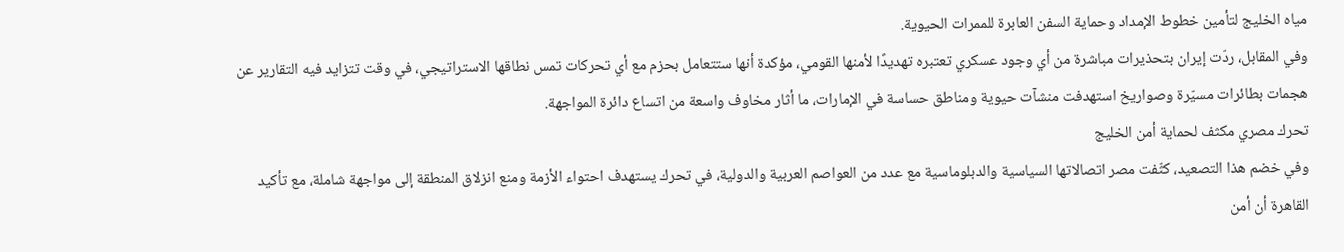مياه الخليج لتأمين خطوط الإمداد وحماية السفن العابرة للممرات الحيوية.
وفي المقابل، ردّت إيران بتحذيرات مباشرة من أي وجود عسكري تعتبره تهديدًا لأمنها القومي، مؤكدة أنها ستتعامل بحزم مع أي تحركات تمس نطاقها الاستراتيجي، في وقت تتزايد فيه التقارير عن هجمات بطائرات مسيّرة وصواريخ استهدفت منشآت حيوية ومناطق حساسة في الإمارات، ما أثار مخاوف واسعة من اتساع دائرة المواجهة.
تحرك مصري مكثف لحماية أمن الخليج
وفي خضم هذا التصعيد، كثّفت مصر اتصالاتها السياسية والدبلوماسية مع عدد من العواصم العربية والدولية، في تحرك يستهدف احتواء الأزمة ومنع انزلاق المنطقة إلى مواجهة شاملة، مع تأكيد القاهرة أن أمن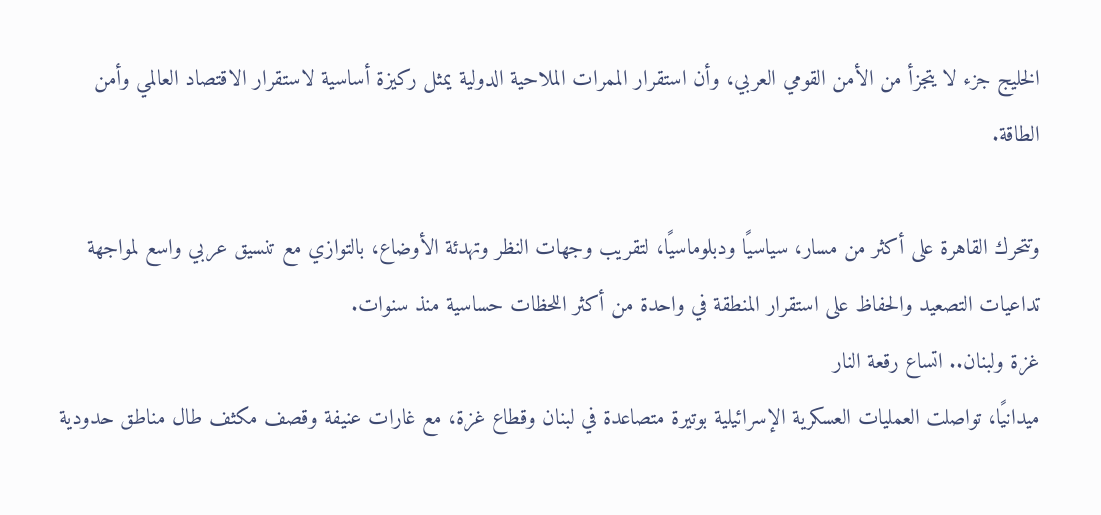الخليج جزء لا يتجزأ من الأمن القومي العربي، وأن استقرار الممرات الملاحية الدولية يمثل ركيزة أساسية لاستقرار الاقتصاد العالمي وأمن الطاقة.

وتتحرك القاهرة على أكثر من مسار، سياسيًا ودبلوماسيًا، لتقريب وجهات النظر وتهدئة الأوضاع، بالتوازي مع تنسيق عربي واسع لمواجهة تداعيات التصعيد والحفاظ على استقرار المنطقة في واحدة من أكثر اللحظات حساسية منذ سنوات.
غزة ولبنان.. اتساع رقعة النار
ميدانيًا، تواصلت العمليات العسكرية الإسرائيلية بوتيرة متصاعدة في لبنان وقطاع غزة، مع غارات عنيفة وقصف مكثف طال مناطق حدودية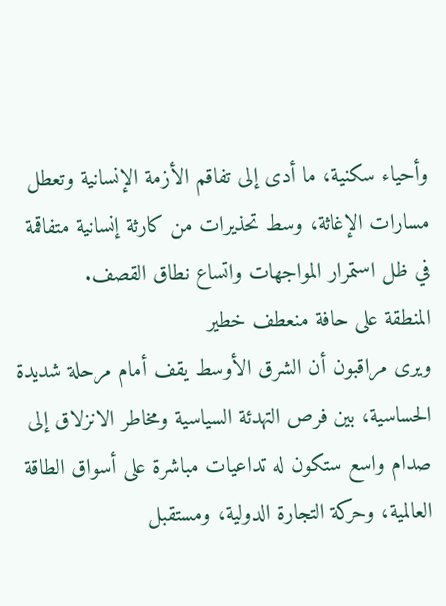وأحياء سكنية، ما أدى إلى تفاقم الأزمة الإنسانية وتعطل مسارات الإغاثة، وسط تحذيرات من كارثة إنسانية متفاقمة في ظل استمرار المواجهات واتساع نطاق القصف.
المنطقة على حافة منعطف خطير
ويرى مراقبون أن الشرق الأوسط يقف أمام مرحلة شديدة الحساسية، بين فرص التهدئة السياسية ومخاطر الانزلاق إلى صدام واسع ستكون له تداعيات مباشرة على أسواق الطاقة العالمية، وحركة التجارة الدولية، ومستقبل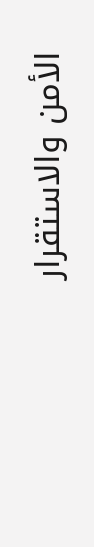الأمن والاستقرار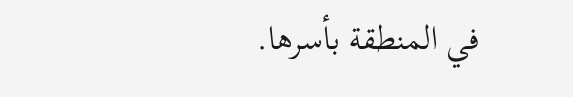في المنطقة بأسرها.